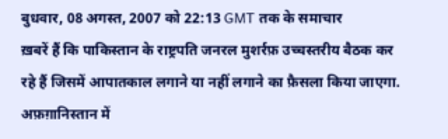बुधवार, 08 अगस्त, 2007 को 22:13 GMT तक के समाचार
ख़बरें हैं कि पाकिस्तान के राष्ट्रपति जनरल मुशर्रफ़ उच्चस्तरीय बैठक कर रहे हैं जिसमें आपातकाल लगाने या नहीं लगाने का फ़ैसला किया जाएगा.
अफ़ग़ानिस्तान में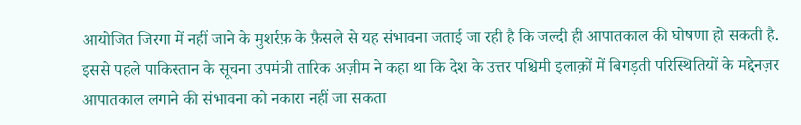आयोजित जिरगा में नहीं जाने के मुशर्रफ़ के फ़ैसले से यह संभावना जताई जा रही है कि जल्दी ही आपातकाल की घोषणा हो सकती है.
इससे पहले पाकिस्तान के सूचना उपमंत्री तारिक अज़ीम ने कहा था कि देश के उत्तर पश्चिमी इलाक़ों में बिगड़ती परिस्थितियों के मद्देनज़र आपातकाल लगाने की संभावना को नकारा नहीं जा सकता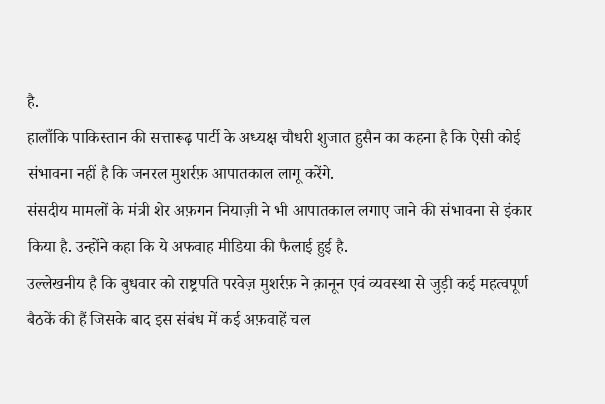है.
हालाँकि पाकिस्तान की सत्तारूढ़ पार्टी के अध्यक्ष चौधरी शुजात हुसैन का कहना है कि ऐसी कोई संभावना नहीं है कि जनरल मुशर्रफ़ आपातकाल लागू करेंगे.
संसदीय मामलों के मंत्री शेर अफ़गन नियाज़ी ने भी आपातकाल लगाए जाने की संभावना से इंकार किया है. उन्होंने कहा कि ये अफवाह मीडिया की फैलाई हुई है.
उल्लेखनीय है कि बुधवार को राष्ट्रपति परवेज़ मुशर्रफ़ ने क़ानून एवं व्यवस्था से जुड़ी कई महत्वपूर्ण बैठकें की हैं जिसके बाद इस संबंध में कई अफ़वाहें चल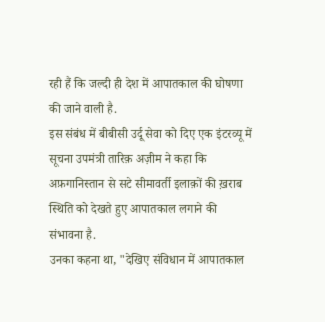रही हैं कि जल्दी ही देश में आपातकाल की घोषणा की जाने वाली है.
इस संबंध में बीबीसी उर्दू सेवा को दिए एक इंटरव्यू में सूचना उपमंत्री तारिक़ अज़ीम ने कहा कि अफ़गानिस्तान से सटे सीमावर्ती इलाक़ों की ख़राब स्थिति को देखते हुए आपातकाल लगाने की संभावना है.
उनका कहना था, "देखिए संविधान में आपातकाल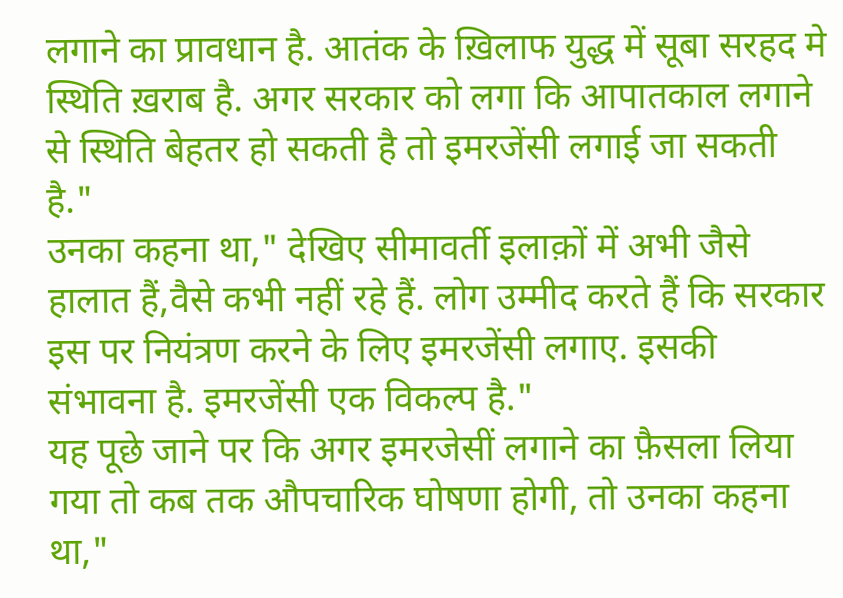लगाने का प्रावधान है. आतंक के ख़िलाफ युद्ध में सूबा सरहद मे स्थिति ख़राब है. अगर सरकार को लगा कि आपातकाल लगाने से स्थिति बेहतर हो सकती है तो इमरजेंसी लगाई जा सकती है."
उनका कहना था," देखिए सीमावर्ती इलाक़ों में अभी जैसे हालात हैं,वैसे कभी नहीं रहे हैं. लोग उम्मीद करते हैं कि सरकार इस पर नियंत्रण करने के लिए इमरजेंसी लगाए. इसकी संभावना है. इमरजेंसी एक विकल्प है."
यह पूछे जाने पर कि अगर इमरजेसीं लगाने का फ़ैसला लिया गया तो कब तक औपचारिक घोषणा होगी, तो उनका कहना था,"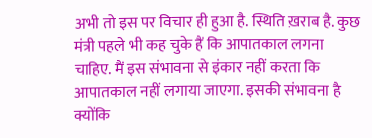अभी तो इस पर विचार ही हुआ है. स्थिति ख़राब है. कुछ मंत्री पहले भी कह चुके हैं कि आपातकाल लगना चाहिए. मैं इस संभावना से इंकार नहीं करता कि आपातकाल नहीं लगाया जाएगा. इसकी संभावना है क्योंकि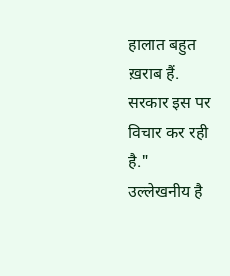हालात बहुत ख़राब हैं. सरकार इस पर विचार कर रही है."
उल्लेखनीय है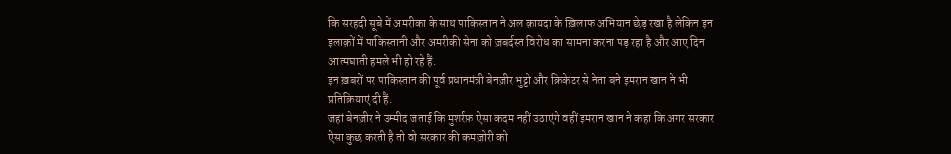कि सरहदी सूबे में अमरीका के साथ पाकिस्तान ने अल क़ायदा के ख़िलाफ अभियान छेड़ रखा है लेकिन इन इलाक़ों में पाकिस्तानी और अमरीकी सेना को ज़बर्दस्त विरोध का सामना करना पड़ रहा है और आए दिन आत्मघाती हमले भी हो रहे हैं.
इन ख़बरों पर पाकिस्तान की पूर्व प्रधानमंत्री बेनज़ीर भुट्टो और क्रिकेटर से नेता बने इमरान खान ने भी प्रतिक्रियाएं दी हैं.
जहां बेनज़ीर ने उम्मीद जताई कि मुशर्रफ़ ऐसा कदम नहीं उठाएंगे वहीं इमरान खान ने कहा कि अगर सरकार ऐसा कुछ करती है तो वो सरकार की कमज़ोरी को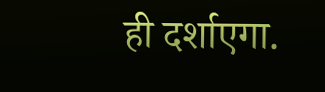ही दर्शाएगा.